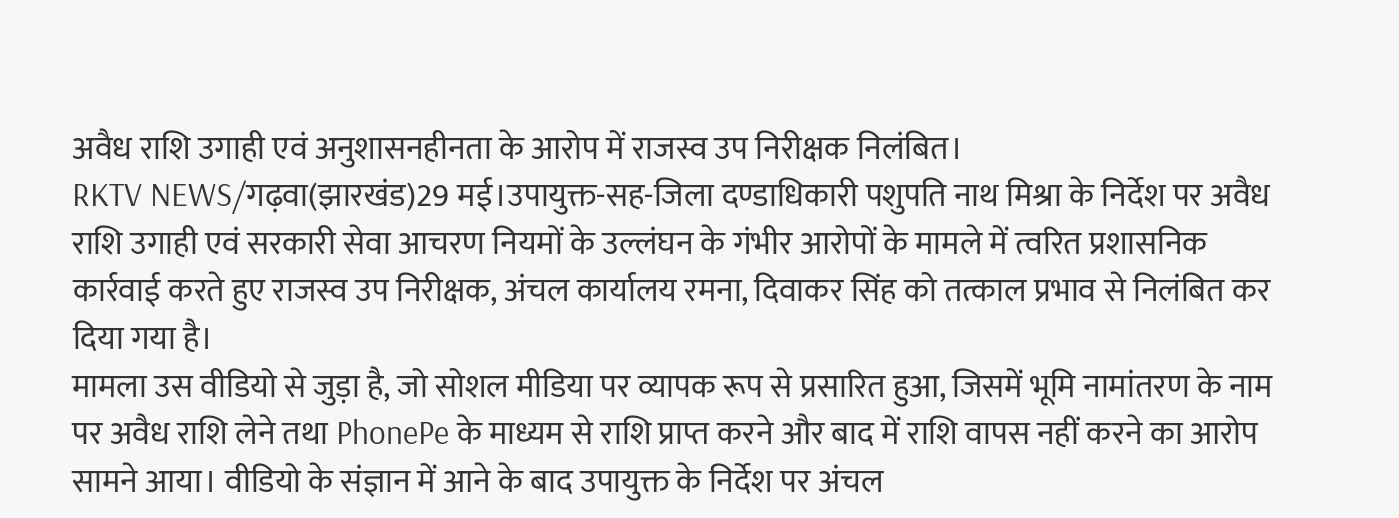अवैध राशि उगाही एवं अनुशासनहीनता के आरोप में राजस्व उप निरीक्षक निलंबित।
RKTV NEWS/गढ़वा(झारखंड)29 मई।उपायुक्त-सह-जिला दण्डाधिकारी पशुपति नाथ मिश्रा के निर्देश पर अवैध राशि उगाही एवं सरकारी सेवा आचरण नियमों के उल्लंघन के गंभीर आरोपों के मामले में त्वरित प्रशासनिक कार्रवाई करते हुए राजस्व उप निरीक्षक, अंचल कार्यालय रमना, दिवाकर सिंह को तत्काल प्रभाव से निलंबित कर दिया गया है।
मामला उस वीडियो से जुड़ा है, जो सोशल मीडिया पर व्यापक रूप से प्रसारित हुआ, जिसमें भूमि नामांतरण के नाम पर अवैध राशि लेने तथा PhonePe के माध्यम से राशि प्राप्त करने और बाद में राशि वापस नहीं करने का आरोप सामने आया। वीडियो के संज्ञान में आने के बाद उपायुक्त के निर्देश पर अंचल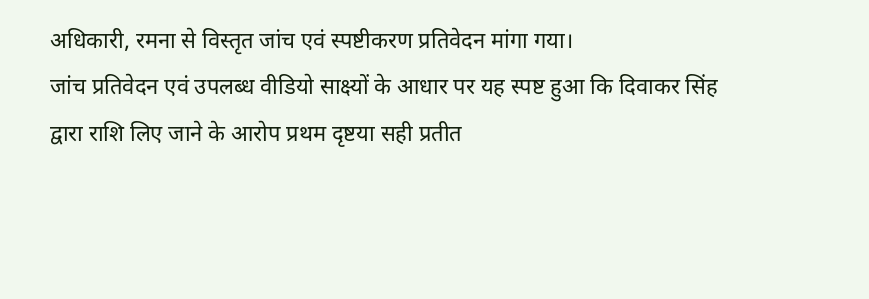अधिकारी, रमना से विस्तृत जांच एवं स्पष्टीकरण प्रतिवेदन मांगा गया।
जांच प्रतिवेदन एवं उपलब्ध वीडियो साक्ष्यों के आधार पर यह स्पष्ट हुआ कि दिवाकर सिंह द्वारा राशि लिए जाने के आरोप प्रथम दृष्टया सही प्रतीत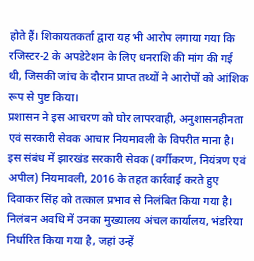होते हैं। शिकायतकर्ता द्वारा यह भी आरोप लगाया गया कि रजिस्टर-2 के अपडेटेशन के लिए धनराशि की मांग की गई थी, जिसकी जांच के दौरान प्राप्त तथ्यों ने आरोपों को आंशिक रूप से पुष्ट किया।
प्रशासन ने इस आचरण को घोर लापरवाही, अनुशासनहीनता एवं सरकारी सेवक आचार नियमावली के विपरीत माना है। इस संबंध में झारखंड सरकारी सेवक (वर्गीकरण, नियंत्रण एवं अपील) नियमावली, 2016 के तहत कार्रवाई करते हुए दिवाकर सिंह को तत्काल प्रभाव से निलंबित किया गया है।
निलंबन अवधि में उनका मुख्यालय अंचल कार्यालय, भंडरिया निर्धारित किया गया है, जहां उन्हें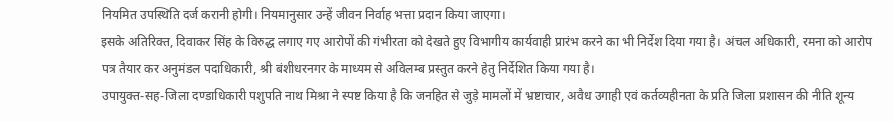नियमित उपस्थिति दर्ज करानी होगी। नियमानुसार उन्हें जीवन निर्वाह भत्ता प्रदान किया जाएगा।
इसके अतिरिक्त, दिवाकर सिंह के विरुद्ध लगाए गए आरोपों की गंभीरता को देखते हुए विभागीय कार्यवाही प्रारंभ करने का भी निर्देश दिया गया है। अंचल अधिकारी, रमना को आरोप पत्र तैयार कर अनुमंडल पदाधिकारी, श्री बंशीधरनगर के माध्यम से अविलम्ब प्रस्तुत करने हेतु निर्देशित किया गया है।
उपायुक्त-सह-जिला दण्डाधिकारी पशुपति नाथ मिश्रा ने स्पष्ट किया है कि जनहित से जुड़े मामलों में भ्रष्टाचार, अवैध उगाही एवं कर्तव्यहीनता के प्रति जिला प्रशासन की नीति शून्य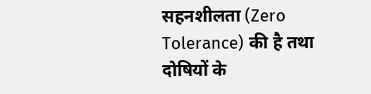सहनशीलता (Zero Tolerance) की है तथा दोषियों के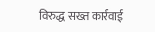विरुद्ध सख्त कार्रवाई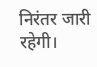निरंतर जारी रहेगी।